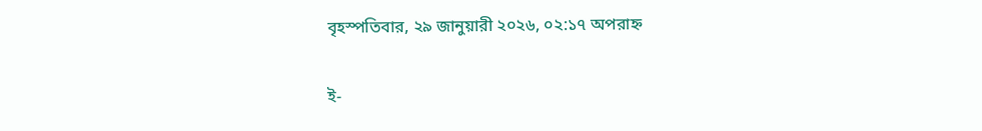বৃহস্পতিবার, ২৯ জানুয়ারী ২০২৬, ০২:১৭ অপরাহ্ন

ই-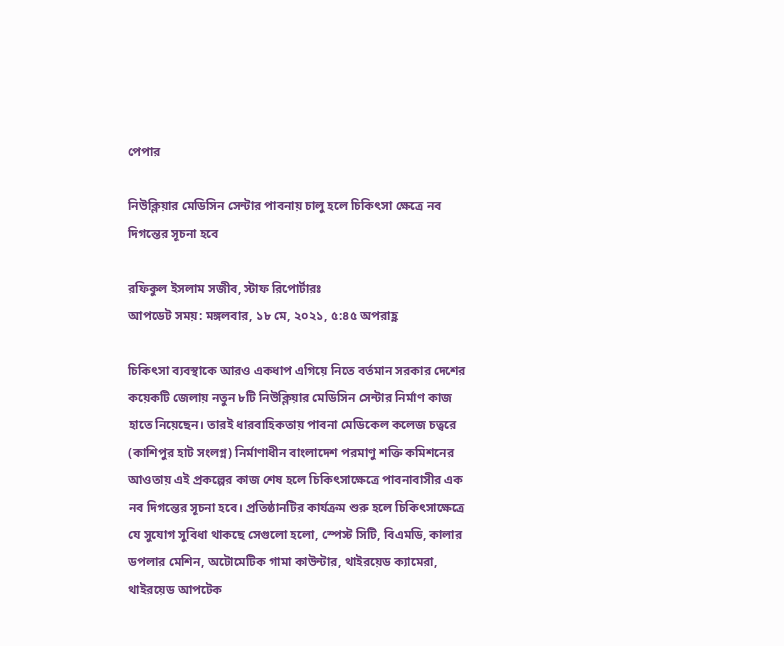পেপার

নিউক্লিয়ার মেডিসিন সেন্টার পাবনায় চালু হলে চিকিৎসা ক্ষেত্রে নব দিগন্তের সূচনা হবে

রফিকুল ইসলাম সজীব, স্টাফ রিপোর্টারঃ
আপডেট সময়: মঙ্গলবার, ১৮ মে, ২০২১, ৫:৪৫ অপরাহ্ণ

চিকিৎসা ব্যবস্থাকে আরও একধাপ এগিয়ে নিতে বর্তমান সরকার দেশের কয়েকটি জেলায় নতুন ৮টি নিউক্লিয়ার মেডিসিন সেন্টার নির্মাণ কাজ হাতে নিয়েছেন। তারই ধারবাহিকতায় পাবনা মেডিকেল কলেজ চত্বরে (কাশিপুর হাট সংলগ্ন) নির্মাণাধীন বাংলাদেশ পরমাণু শক্তি কমিশনের আওতায় এই প্রকল্পের কাজ শেষ হলে চিকিৎসাক্ষেত্রে পাবনাবাসীর এক নব দিগন্তের সূচনা হবে। প্রতিষ্ঠানটির কার্যক্রম শুরু হলে চিকিৎসাক্ষেত্রে যে সুযোগ সুবিধা থাকছে সেগুলো হলো, স্পেস্ট সিটি, বিএমডি, কালার ডপলার মেশিন, অটোমেটিক গামা কাউন্টার, থাইরয়েড ক্যামেরা, থাইরয়েড আপটেক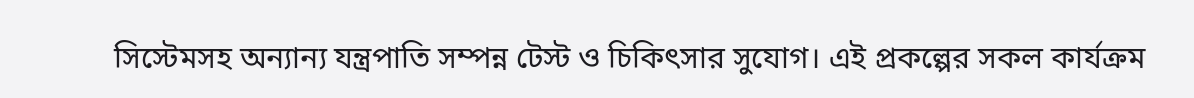সিস্টেমসহ অন্যান্য যন্ত্রপাতি সম্পন্ন টেস্ট ও চিকিৎসার সুযোগ। এই প্রকল্পের সকল কার্যক্রম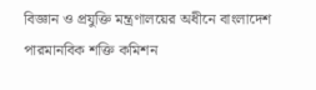বিজ্ঞান ও প্রযুক্তি মন্ত্রণালয়ের অধীনে বাংলাদেশ পারমানবিক শক্তি কমিশন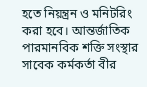হতে নিয়ন্ত্রন ও মনিটরিং করা হবে। আন্তর্জাতিক পারমানবিক শক্তি সংস্থার সাবেক কর্মকর্তা বীর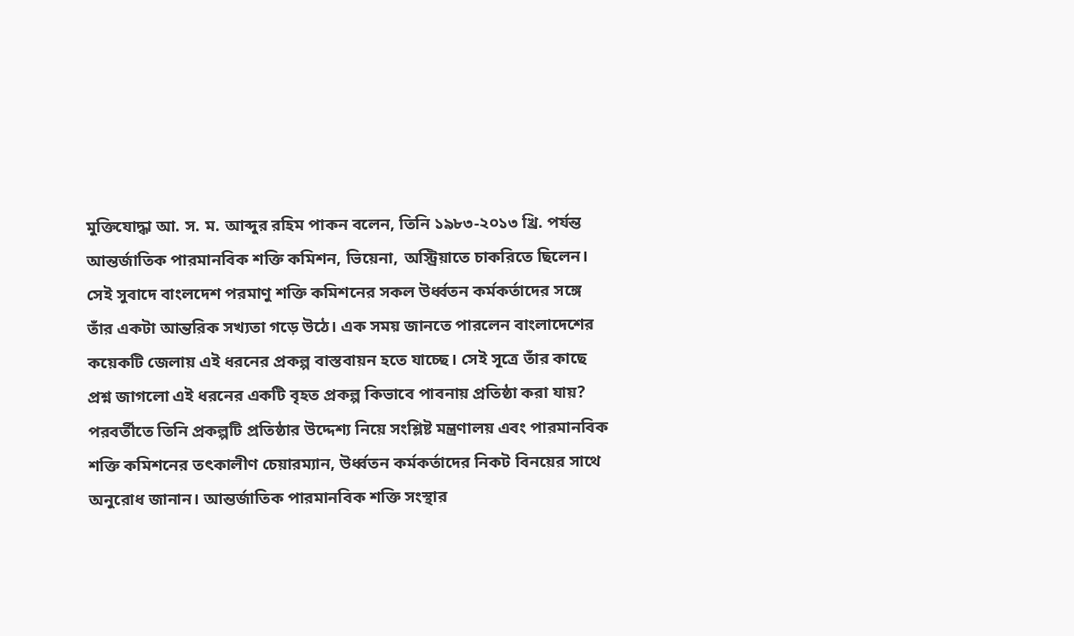মুক্তিযোদ্ধা আ. স. ম. আব্দুর রহিম পাকন বলেন, তিনি ১৯৮৩-২০১৩ খ্রি. পর্যন্ত আন্তর্জাতিক পারমানবিক শক্তি কমিশন, ভিয়েনা, অস্ট্রিয়াতে চাকরিতে ছিলেন। সেই সুবাদে বাংলদেশ পরমাণু শক্তি কমিশনের সকল উর্ধ্বতন কর্মকর্তাদের সঙ্গে তাঁর একটা আন্তরিক সখ্যতা গড়ে উঠে। এক সময় জানতে পারলেন বাংলাদেশের কয়েকটি জেলায় এই ধরনের প্রকল্প বাস্তবায়ন হতে যাচ্ছে। সেই সূত্রে তাঁর কাছে প্রশ্ন জাগলো এই ধরনের একটি বৃহত প্রকল্প কিভাবে পাবনায় প্রতিষ্ঠা করা যায়? পরবর্তীতে তিনি প্রকল্পটি প্রতিষ্ঠার উদ্দেশ্য নিয়ে সংশ্লিষ্ট মন্ত্রণালয় এবং পারমানবিক শক্তি কমিশনের তৎকালীণ চেয়ারম্যান, উর্ধ্বতন কর্মকর্তাদের নিকট বিনয়ের সাথে অনুরোধ জানান। আন্তর্জাতিক পারমানবিক শক্তি সংস্থার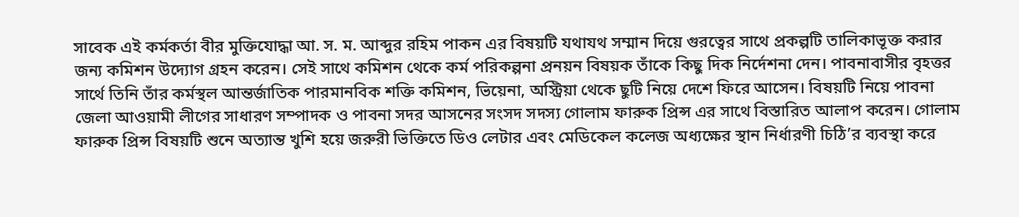সাবেক এই কর্মকর্তা বীর মুক্তিযোদ্ধা আ. স. ম. আব্দুর রহিম পাকন এর বিষয়টি যথাযথ সম্মান দিয়ে গুরত্বের সাথে প্রকল্পটি তালিকাভূক্ত করার জন্য কমিশন উদ্যোগ গ্রহন করেন। সেই সাথে কমিশন থেকে কর্ম পরিকল্পনা প্রনয়ন বিষয়ক তাঁকে কিছু দিক নির্দেশনা দেন। পাবনাবাসীর বৃহত্তর সার্থে তিনি তাঁর কর্মস্থল আন্তর্জাতিক পারমানবিক শক্তি কমিশন, ভিয়েনা, অস্ট্রিয়া থেকে ছুটি নিয়ে দেশে ফিরে আসেন। বিষয়টি নিয়ে পাবনা জেলা আওয়ামী লীগের সাধারণ সম্পাদক ও পাবনা সদর আসনের সংসদ সদস্য গোলাম ফারুক প্রিন্স এর সাথে বিস্তারিত আলাপ করেন। গোলাম ফারুক প্রিন্স বিষয়টি শুনে অত্যান্ত খুশি হয়ে জরুরী ভিক্তিতে ডিও লেটার এবং মেডিকেল কলেজ অধ্যক্ষের স্থান নির্ধারণী চিঠি’র ব্যবস্থা করে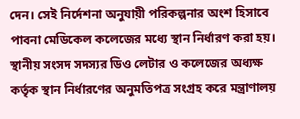দেন। সেই নির্দেশনা অনুযায়ী পরিকল্পনার অংশ হিসাবে পাবনা মেডিকেল কলেজের মধ্যে স্থান নির্ধারণ করা হয়। স্থানীয় সংসদ সদস্যর ডিও লেটার ও কলেজের অধ্যক্ষ কর্তৃক স্থান নির্ধারণের অনুমতিপত্র সংগ্রহ করে মন্ত্রাণালয়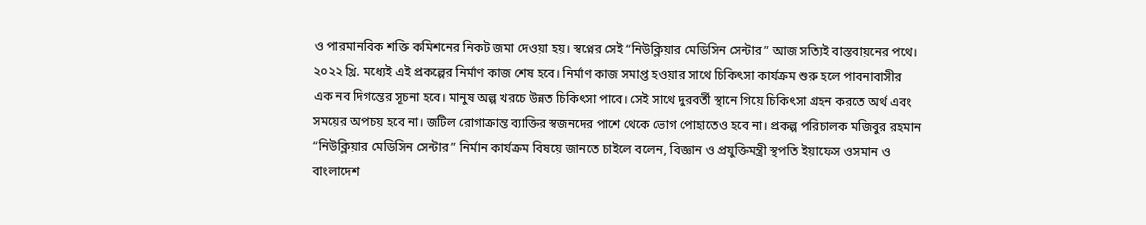ও পারমানবিক শক্তি কমিশনের নিকট জমা দেওয়া হয়। স্বপ্নের সেই “নিউক্লিয়ার মেডিসিন সেন্টার” আজ সত্যিই বাস্তবায়নের পথে। ২০২২ খ্রি. মধ্যেই এই প্রকল্পের নির্মাণ কাজ শেষ হবে। নির্মাণ কাজ সমাপ্ত হওয়ার সাথে চিকিৎসা কার্যক্রম শুরু হলে পাবনাবাসীর এক নব দিগন্তের সূচনা হবে। মানুষ অল্প খরচে উন্নত চিকিৎসা পাবে। সেই সাথে দুরবর্তী স্থানে গিয়ে চিকিৎসা গ্রহন করতে অর্থ এবং সময়ের অপচয় হবে না। জটিল রোগাক্রান্ত ব্যাক্তির স্বজনদের পাশে থেকে ভোগ পোহাতেও হবে না। প্রকল্প পরিচালক মজিবুর রহমান “নিউক্লিয়ার মেডিসিন সেন্টার” নির্মান কার্যক্রম বিষয়ে জানতে চাইলে বলেন, বিজ্ঞান ও প্রযুক্তিমন্ত্রী স্থপতি ইয়াফেস ওসমান ও বাংলাদেশ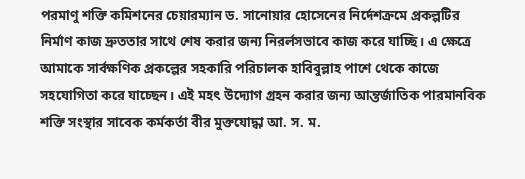পরমাণু শক্তি কমিশনের চেয়ারম্যান ড. সানোয়ার হোসেনের নির্দেশক্রমে প্রকল্পটির নির্মাণ কাজ দ্রুততার সাথে শেষ করার জন্য নিরর্লসভাবে কাজ করে যাচ্ছি। এ ক্ষেত্রে আমাকে সার্বক্ষণিক প্রকল্পের সহকারি পরিচালক হাবিবুল্লাহ পাশে থেকে কাজে সহযোগিতা করে যাচ্ছেন। এই মহৎ উদ্যোগ গ্রহন করার জন্য আন্তর্জাতিক পারমানবিক শক্তি সংস্থার সাবেক কর্মকর্তা বীর মুক্তযোদ্ধা আ. স. ম.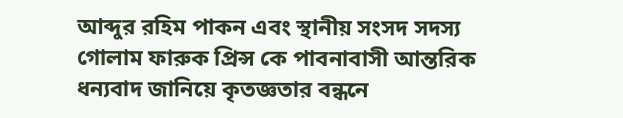আব্দুর রহিম পাকন এবং স্থানীয় সংসদ সদস্য গোলাম ফারুক প্রিন্স কে পাবনাবাসী আন্তরিক ধন্যবাদ জানিয়ে কৃতজ্ঞতার বন্ধনে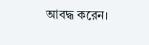আবদ্ধ করেন।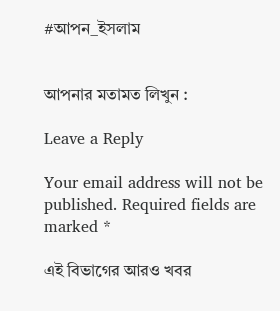#আপন_ইসলাম


আপনার মতামত লিখুন :

Leave a Reply

Your email address will not be published. Required fields are marked *

এই বিভাগের আরও খবর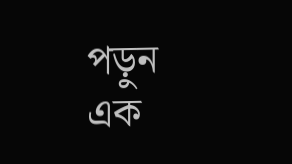পড়ুন
এক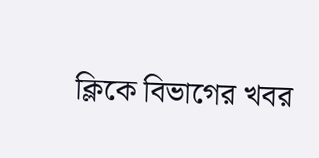ক্লিকে বিভাগের খবর